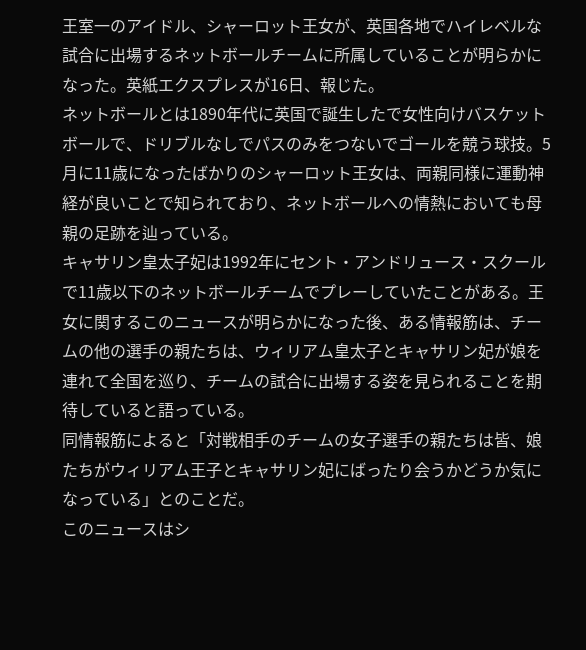王室一のアイドル、シャーロット王女が、英国各地でハイレベルな試合に出場するネットボールチームに所属していることが明らかになった。英紙エクスプレスが16日、報じた。
ネットボールとは1890年代に英国で誕生したで女性向けバスケットボールで、ドリブルなしでパスのみをつないでゴールを競う球技。5月に11歳になったばかりのシャーロット王女は、両親同様に運動神経が良いことで知られており、ネットボールへの情熱においても母親の足跡を辿っている。
キャサリン皇太子妃は1992年にセント・アンドリュース・スクールで11歳以下のネットボールチームでプレーしていたことがある。王女に関するこのニュースが明らかになった後、ある情報筋は、チームの他の選手の親たちは、ウィリアム皇太子とキャサリン妃が娘を連れて全国を巡り、チームの試合に出場する姿を見られることを期待していると語っている。
同情報筋によると「対戦相手のチームの女子選手の親たちは皆、娘たちがウィリアム王子とキャサリン妃にばったり会うかどうか気になっている」とのことだ。
このニュースはシ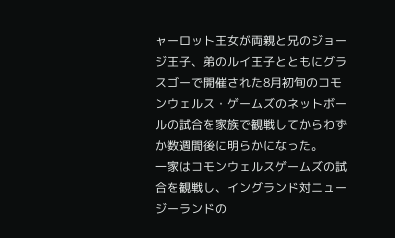ャーロット王女が両親と兄のジョージ王子、弟のルイ王子とともにグラスゴーで開催された8月初旬のコモンウェルス・ゲームズのネットボールの試合を家族で観戦してからわずか数週間後に明らかになった。
一家はコモンウェルスゲームズの試合を観戦し、イングランド対ニュージーランドの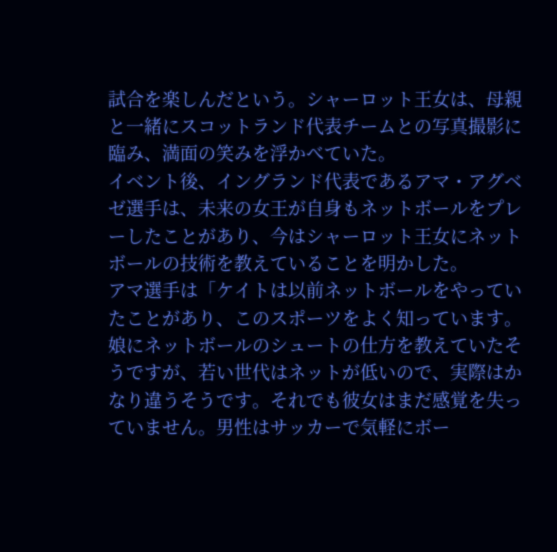試合を楽しんだという。シャーロット王女は、母親と一緒にスコットランド代表チームとの写真撮影に臨み、満面の笑みを浮かべていた。
イベント後、イングランド代表であるアマ・アグベゼ選手は、未来の女王が自身もネットボールをプレーしたことがあり、今はシャーロット王女にネットボールの技術を教えていることを明かした。
アマ選手は「ケイトは以前ネットボールをやっていたことがあり、このスポーツをよく知っています。娘にネットボールのシュートの仕方を教えていたそうですが、若い世代はネットが低いので、実際はかなり違うそうです。それでも彼女はまだ感覚を失っていません。男性はサッカーで気軽にボー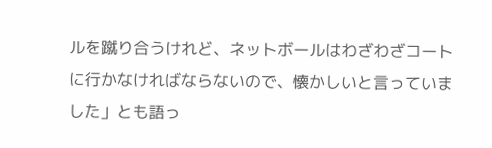ルを蹴り合うけれど、ネットボールはわざわざコートに行かなければならないので、懐かしいと言っていました」とも語っ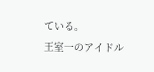ている。
王室一のアイドル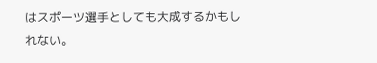はスポーツ選手としても大成するかもしれない。